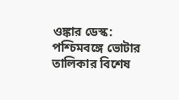ওঙ্কার ডেস্ক: পশ্চিমবঙ্গে ভোটার তালিকার বিশেষ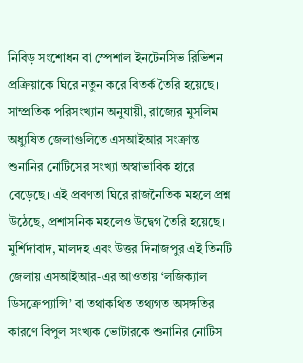নিবিড় সংশোধন বা স্পেশাল ইনটেনসিভ রিভিশন প্রক্রিয়াকে ঘিরে নতুন করে বিতর্ক তৈরি হয়েছে। সাম্প্রতিক পরিসংখ্যান অনুযায়ী, রাজ্যের মুসলিম অধ্যুষিত জেলাগুলিতে এসআইআর সংক্রান্ত শুনানির নোটিসের সংখ্যা অস্বাভাবিক হারে বেড়েছে। এই প্রবণতা ঘিরে রাজনৈতিক মহলে প্রশ্ন উঠেছে, প্রশাসনিক মহলেও উদ্বেগ তৈরি হয়েছে।
মুর্শিদাবাদ, মালদহ এবং উত্তর দিনাজপুর এই তিনটি জেলায় এসআইআর-এর আওতায় ‘লজিক্যাল ডিসক্রেপ্যান্সি’ বা তথাকথিত তথ্যগত অসঙ্গতির কারণে বিপুল সংখ্যক ভোটারকে শুনানির নোটিস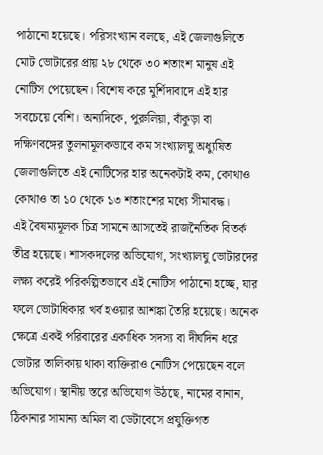পাঠানো হয়েছে। পরিসংখ্যান বলছে, এই জেলাগুলিতে মোট ভোটারের প্রায় ২৮ থেকে ৩০ শতাংশ মানুষ এই নোটিস পেয়েছেন। বিশেষ করে মুর্শিদাবাদে এই হার সবচেয়ে বেশি। অন্যদিকে, পুরুলিয়া, বাঁকুড়া বা দক্ষিণবঙ্গের তুলনামূলকভাবে কম সংখ্যালঘু অধ্যুষিত জেলাগুলিতে এই নোটিসের হার অনেকটাই কম, কোথাও কোথাও তা ১০ থেকে ১৩ শতাংশের মধ্যে সীমাবদ্ধ।
এই বৈষম্যমূলক চিত্র সামনে আসতেই রাজনৈতিক বিতর্ক তীব্র হয়েছে। শাসকদলের অভিযোগ, সংখ্যালঘু ভোটারদের লক্ষ্য করেই পরিকল্পিতভাবে এই নোটিস পাঠানো হচ্ছে, যার ফলে ভোটাধিকার খর্ব হওয়ার আশঙ্কা তৈরি হয়েছে। অনেক ক্ষেত্রে একই পরিবারের একাধিক সদস্য বা দীর্ঘদিন ধরে ভোটার তালিকায় থাকা ব্যক্তিরাও নোটিস পেয়েছেন বলে অভিযোগ। স্থানীয় স্তরে অভিযোগ উঠছে, নামের বানান, ঠিকানার সামান্য অমিল বা ডেটাবেসে প্রযুক্তিগত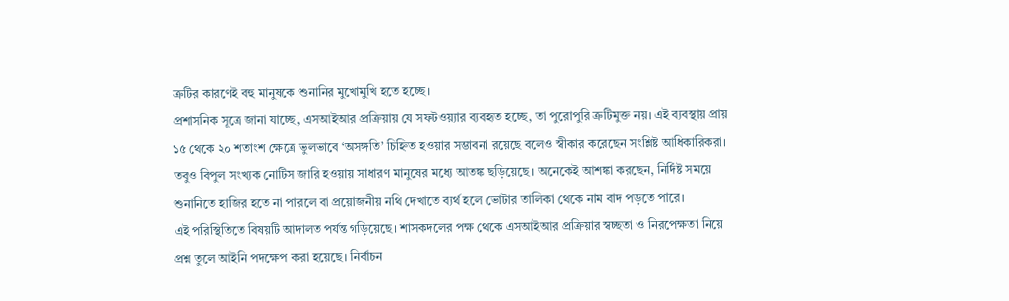ত্রুটির কারণেই বহু মানুষকে শুনানির মুখোমুখি হতে হচ্ছে।
প্রশাসনিক সূত্রে জানা যাচ্ছে, এসআইআর প্রক্রিয়ায় যে সফটওয়্যার ব্যবহৃত হচ্ছে, তা পুরোপুরি ত্রুটিমুক্ত নয়। এই ব্যবস্থায় প্রায় ১৫ থেকে ২০ শতাংশ ক্ষেত্রে ভুলভাবে ‘অসঙ্গতি’ চিহ্নিত হওয়ার সম্ভাবনা রয়েছে বলেও স্বীকার করেছেন সংশ্লিষ্ট আধিকারিকরা। তবুও বিপুল সংখ্যক নোটিস জারি হওয়ায় সাধারণ মানুষের মধ্যে আতঙ্ক ছড়িয়েছে। অনেকেই আশঙ্কা করছেন, নির্দিষ্ট সময়ে শুনানিতে হাজির হতে না পারলে বা প্রয়োজনীয় নথি দেখাতে ব্যর্থ হলে ভোটার তালিকা থেকে নাম বাদ পড়তে পারে।
এই পরিস্থিতিতে বিষয়টি আদালত পর্যন্ত গড়িয়েছে। শাসকদলের পক্ষ থেকে এসআইআর প্রক্রিয়ার স্বচ্ছতা ও নিরপেক্ষতা নিয়ে প্রশ্ন তুলে আইনি পদক্ষেপ করা হয়েছে। নির্বাচন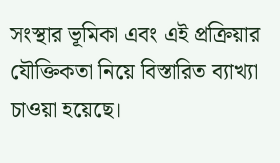সংস্থার ভূমিকা এবং এই প্রক্রিয়ার যৌক্তিকতা নিয়ে বিস্তারিত ব্যাখ্যা চাওয়া হয়েছে।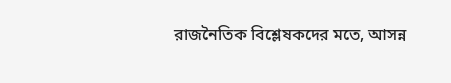রাজনৈতিক বিশ্লেষকদের মতে, আসন্ন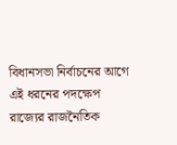বিধানসভা নির্বাচনের আগে এই ধরনের পদক্ষেপ রাজ্যের রাজনৈতিক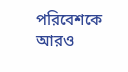পরিবেশকে আরও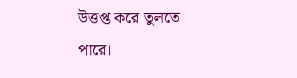উত্তপ্ত করে তুলতে পারে।